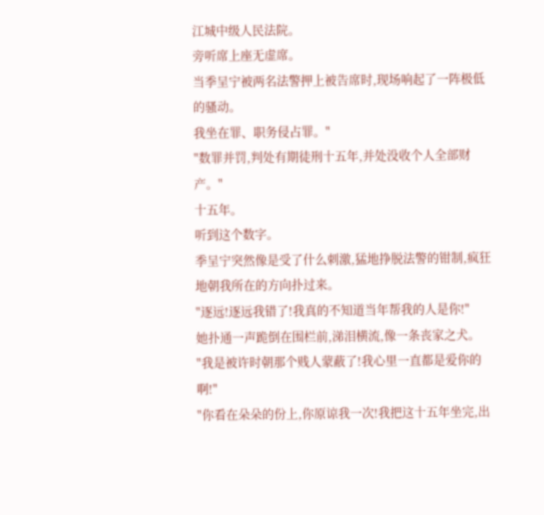江城中级人民法院。
旁听席上座无虚席。
当季呈宁被两名法警押上被告席时,现场响起了一阵极低的骚动。
我坐在罪、职务侵占罪。"
"数罪并罚,判处有期徒刑十五年,并处没收个人全部财产。"
十五年。
听到这个数字。
季呈宁突然像是受了什么刺激,猛地挣脱法警的钳制,疯狂地朝我所在的方向扑过来。
"逐远!逐远我错了!我真的不知道当年帮我的人是你!"
她扑通一声跪倒在围栏前,涕泪横流,像一条丧家之犬。
"我是被许时朝那个贱人蒙蔽了!我心里一直都是爱你的啊!"
"你看在朵朵的份上,你原谅我一次!我把这十五年坐完,出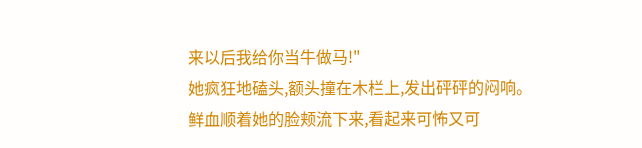来以后我给你当牛做马!"
她疯狂地磕头,额头撞在木栏上,发出砰砰的闷响。
鲜血顺着她的脸颊流下来,看起来可怖又可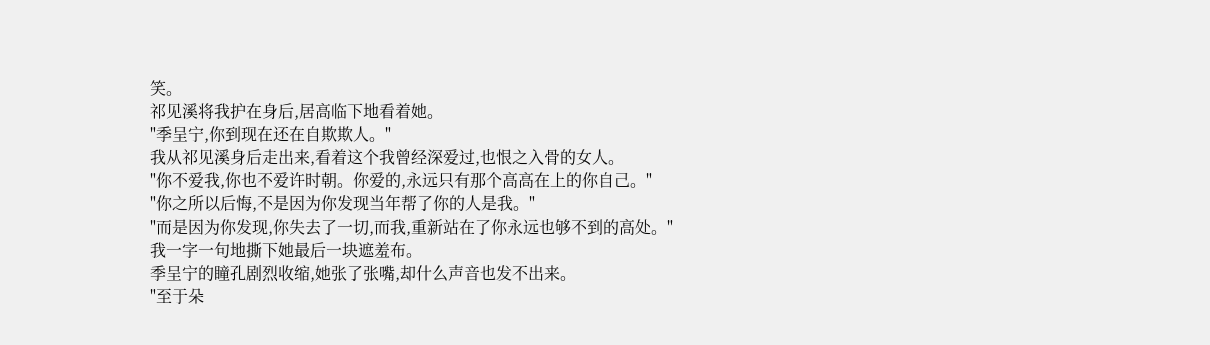笑。
祁见溪将我护在身后,居高临下地看着她。
"季呈宁,你到现在还在自欺欺人。"
我从祁见溪身后走出来,看着这个我曾经深爱过,也恨之入骨的女人。
"你不爱我,你也不爱许时朝。你爱的,永远只有那个高高在上的你自己。"
"你之所以后悔,不是因为你发现当年帮了你的人是我。"
"而是因为你发现,你失去了一切,而我,重新站在了你永远也够不到的高处。"
我一字一句地撕下她最后一块遮羞布。
季呈宁的瞳孔剧烈收缩,她张了张嘴,却什么声音也发不出来。
"至于朵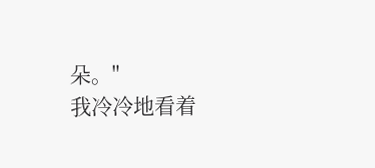朵。"
我冷冷地看着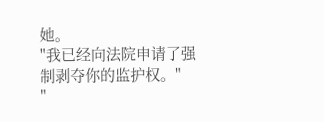她。
"我已经向法院申请了强制剥夺你的监护权。"
"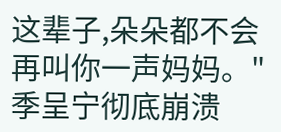这辈子,朵朵都不会再叫你一声妈妈。"
季呈宁彻底崩溃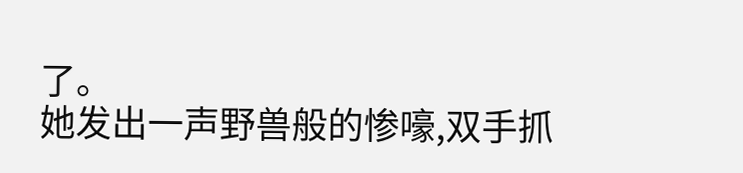了。
她发出一声野兽般的惨嚎,双手抓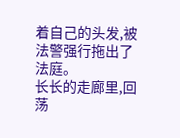着自己的头发,被法警强行拖出了法庭。
长长的走廊里,回荡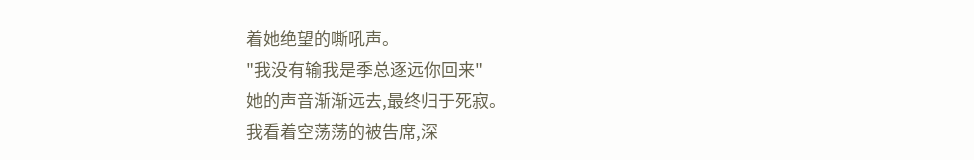着她绝望的嘶吼声。
"我没有输我是季总逐远你回来"
她的声音渐渐远去,最终归于死寂。
我看着空荡荡的被告席,深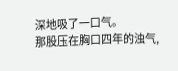深地吸了一口气。
那股压在胸口四年的浊气,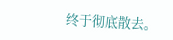终于彻底散去。